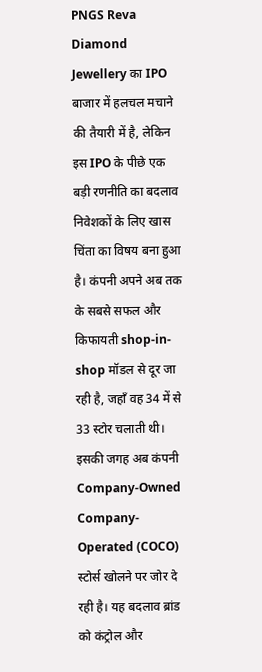PNGS Reva Diamond Jewellery का IPO बाजार में हलचल मचाने की तैयारी में है, लेकिन इस IPO के पीछे एक बड़ी रणनीति का बदलाव निवेशकों के लिए खास चिंता का विषय बना हुआ है। कंपनी अपने अब तक के सबसे सफल और किफायती shop-in-shop मॉडल से दूर जा रही है, जहाँ वह 34 में से 33 स्टोर चलाती थी। इसकी जगह अब कंपनी Company-Owned Company-Operated (COCO) स्टोर्स खोलने पर जोर दे रही है। यह बदलाव ब्रांड को कंट्रोल और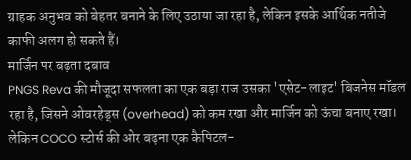ग्राहक अनुभव को बेहतर बनाने के लिए उठाया जा रहा है, लेकिन इसके आर्थिक नतीजे काफी अलग हो सकते हैं।
मार्जिन पर बढ़ता दबाव
PNGS Reva की मौजूदा सफलता का एक बड़ा राज उसका 'एसेट-लाइट' बिजनेस मॉडल रहा है, जिसने ओवरहेड्स (overhead) को कम रखा और मार्जिन को ऊंचा बनाए रखा। लेकिन COCO स्टोर्स की ओर बढ़ना एक कैपिटल-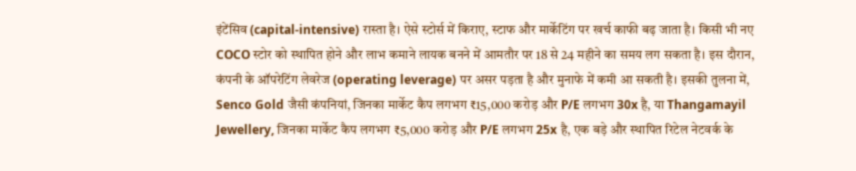इंटेंसिव (capital-intensive) रास्ता है। ऐसे स्टोर्स में किराए, स्टाफ और मार्केटिंग पर खर्च काफी बढ़ जाता है। किसी भी नए COCO स्टोर को स्थापित होने और लाभ कमाने लायक बनने में आमतौर पर 18 से 24 महीने का समय लग सकता है। इस दौरान, कंपनी के ऑपरेटिंग लेवरेज (operating leverage) पर असर पड़ता है और मुनाफे में कमी आ सकती है। इसकी तुलना में, Senco Gold जैसी कंपनियां, जिनका मार्केट कैप लगभग ₹15,000 करोड़ और P/E लगभग 30x है, या Thangamayil Jewellery, जिनका मार्केट कैप लगभग ₹5,000 करोड़ और P/E लगभग 25x है, एक बड़े और स्थापित रिटेल नेटवर्क के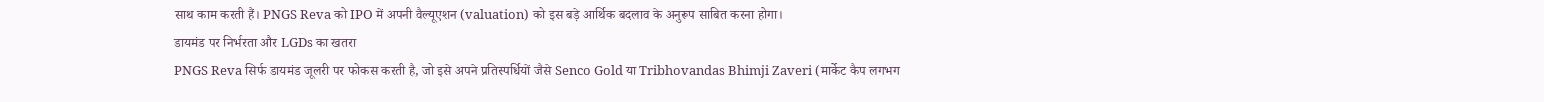साथ काम करती हैं। PNGS Reva को IPO में अपनी वैल्यूएशन (valuation) को इस बड़े आर्थिक बदलाव के अनुरूप साबित करना होगा।
डायमंड पर निर्भरता और LGDs का खतरा
PNGS Reva सिर्फ डायमंड जूलरी पर फोकस करती है, जो इसे अपने प्रतिस्पर्धियों जैसे Senco Gold या Tribhovandas Bhimji Zaveri (मार्केट कैप लगभग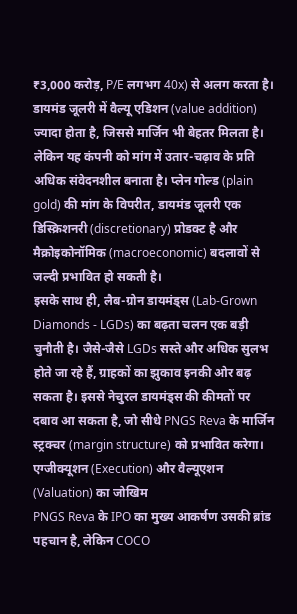₹3,000 करोड़, P/E लगभग 40x) से अलग करता है। डायमंड जूलरी में वैल्यू एडिशन (value addition) ज्यादा होता है, जिससे मार्जिन भी बेहतर मिलता है। लेकिन यह कंपनी को मांग में उतार-चढ़ाव के प्रति अधिक संवेदनशील बनाता है। प्लेन गोल्ड (plain gold) की मांग के विपरीत, डायमंड जूलरी एक डिस्क्रिशनरी (discretionary) प्रोडक्ट है और मैक्रोइकोनॉमिक (macroeconomic) बदलावों से जल्दी प्रभावित हो सकती है।
इसके साथ ही, लैब-ग्रोन डायमंड्स (Lab-Grown Diamonds - LGDs) का बढ़ता चलन एक बड़ी चुनौती है। जैसे-जैसे LGDs सस्ते और अधिक सुलभ होते जा रहे हैं, ग्राहकों का झुकाव इनकी ओर बढ़ सकता है। इससे नेचुरल डायमंड्स की कीमतों पर दबाव आ सकता है, जो सीधे PNGS Reva के मार्जिन स्ट्रक्चर (margin structure) को प्रभावित करेगा।
एग्जीक्यूशन (Execution) और वैल्यूएशन (Valuation) का जोखिम
PNGS Reva के IPO का मुख्य आकर्षण उसकी ब्रांड पहचान है, लेकिन COCO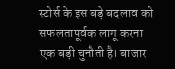स्टोर्स के इस बड़े बदलाव को सफलतापूर्वक लागू करना एक बड़ी चुनौती है। बाजार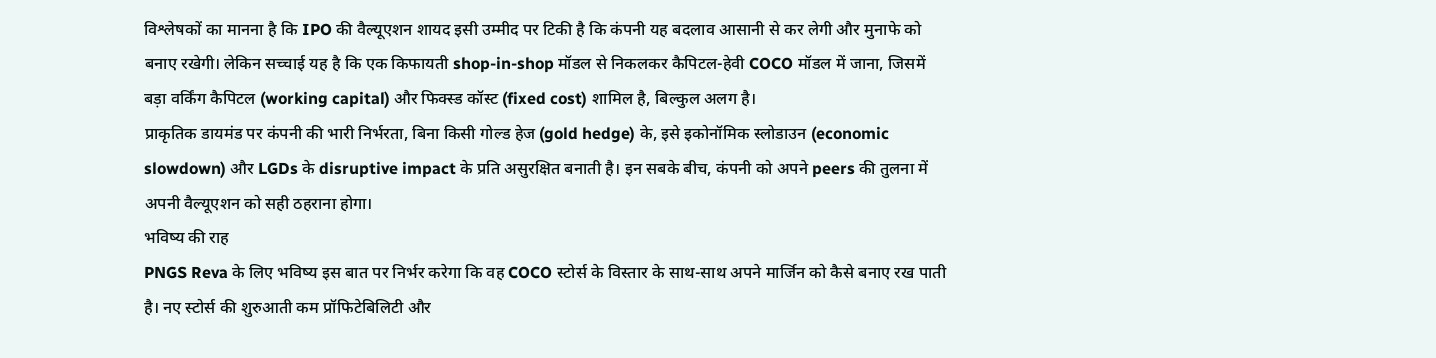विश्लेषकों का मानना है कि IPO की वैल्यूएशन शायद इसी उम्मीद पर टिकी है कि कंपनी यह बदलाव आसानी से कर लेगी और मुनाफे को बनाए रखेगी। लेकिन सच्चाई यह है कि एक किफायती shop-in-shop मॉडल से निकलकर कैपिटल-हेवी COCO मॉडल में जाना, जिसमें बड़ा वर्किंग कैपिटल (working capital) और फिक्स्ड कॉस्ट (fixed cost) शामिल है, बिल्कुल अलग है।
प्राकृतिक डायमंड पर कंपनी की भारी निर्भरता, बिना किसी गोल्ड हेज (gold hedge) के, इसे इकोनॉमिक स्लोडाउन (economic slowdown) और LGDs के disruptive impact के प्रति असुरक्षित बनाती है। इन सबके बीच, कंपनी को अपने peers की तुलना में अपनी वैल्यूएशन को सही ठहराना होगा।
भविष्य की राह
PNGS Reva के लिए भविष्य इस बात पर निर्भर करेगा कि वह COCO स्टोर्स के विस्तार के साथ-साथ अपने मार्जिन को कैसे बनाए रख पाती है। नए स्टोर्स की शुरुआती कम प्रॉफिटेबिलिटी और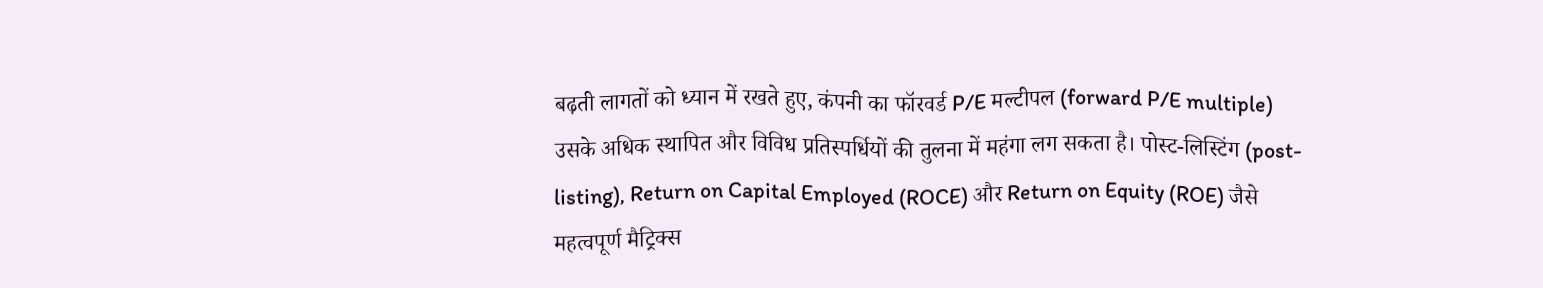बढ़ती लागतों को ध्यान में रखते हुए, कंपनी का फॉरवर्ड P/E मल्टीपल (forward P/E multiple) उसके अधिक स्थापित और विविध प्रतिस्पर्धियों की तुलना में महंगा लग सकता है। पोस्ट-लिस्टिंग (post-listing), Return on Capital Employed (ROCE) और Return on Equity (ROE) जैसे महत्वपूर्ण मैट्रिक्स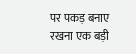पर पकड़ बनाए रखना एक बड़ी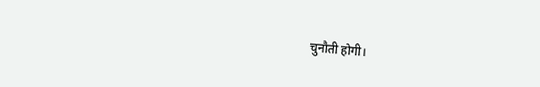चुनौती होगी।